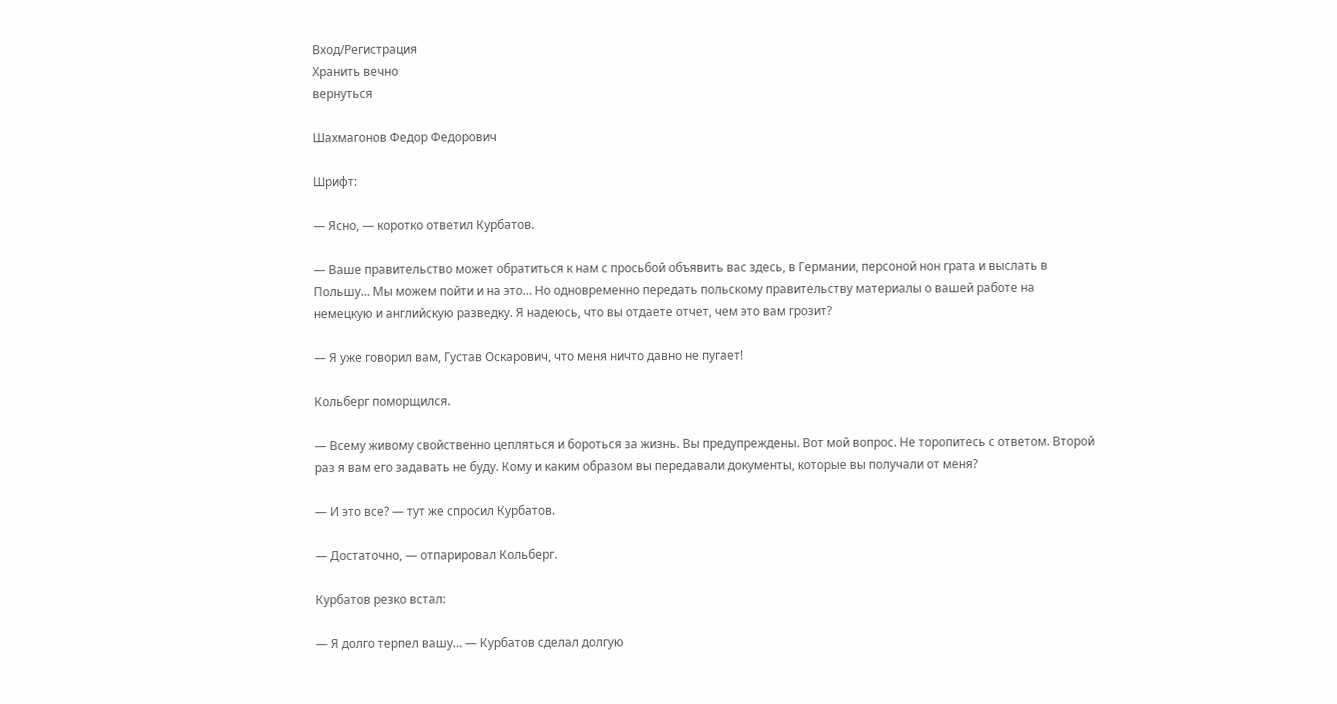Вход/Регистрация
Хранить вечно
вернуться

Шахмагонов Федор Федорович

Шрифт:

— Ясно, — коротко ответил Курбатов.

— Ваше правительство может обратиться к нам с просьбой объявить вас здесь, в Германии, персоной нон грата и выслать в Польшу… Мы можем пойти и на это… Но одновременно передать польскому правительству материалы о вашей работе на немецкую и английскую разведку. Я надеюсь, что вы отдаете отчет, чем это вам грозит?

— Я уже говорил вам, Густав Оскарович, что меня ничто давно не пугает!

Кольберг поморщился.

— Всему живому свойственно цепляться и бороться за жизнь. Вы предупреждены. Вот мой вопрос. Не торопитесь с ответом. Второй раз я вам его задавать не буду. Кому и каким образом вы передавали документы, которые вы получали от меня?

— И это все? — тут же спросил Курбатов.

— Достаточно, — отпарировал Кольберг.

Курбатов резко встал:

— Я долго терпел вашу… — Курбатов сделал долгую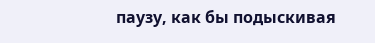паузу, как бы подыскивая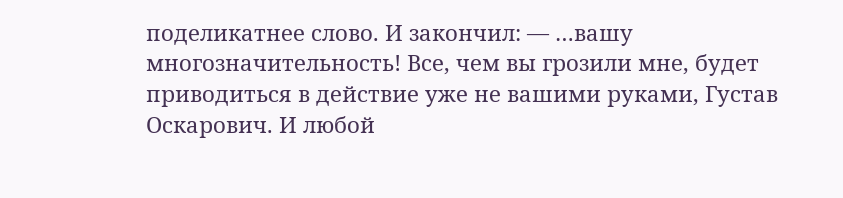поделикатнее слово. И закончил: — …вашу многозначительность! Все, чем вы грозили мне, будет приводиться в действие уже не вашими руками, Густав Оскарович. И любой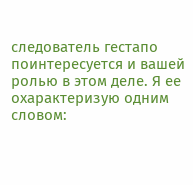следователь гестапо поинтересуется и вашей ролью в этом деле. Я ее охарактеризую одним словом: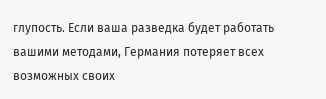глупость. Если ваша разведка будет работать вашими методами, Германия потеряет всех возможных своих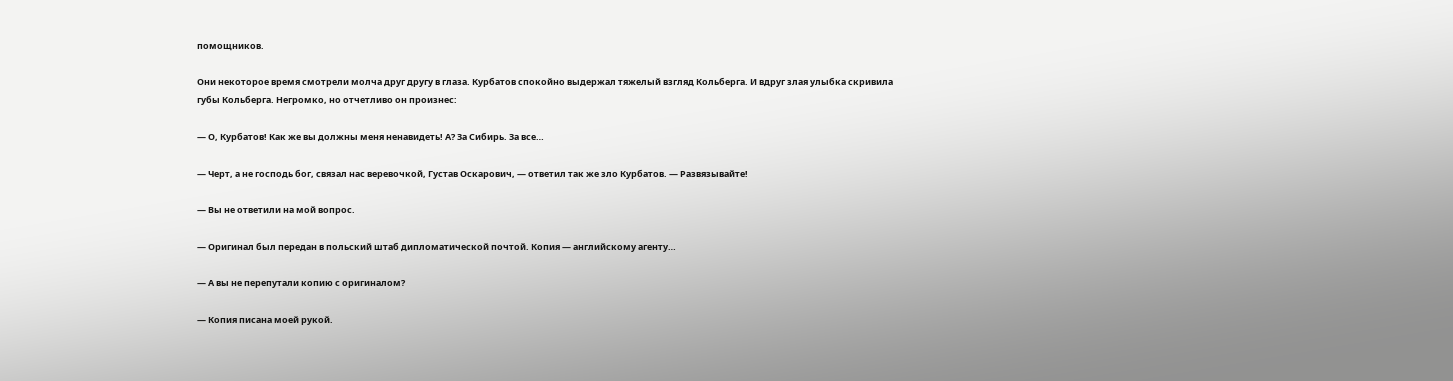помощников.

Они некоторое время смотрели молча друг другу в глаза. Курбатов спокойно выдержал тяжелый взгляд Кольберга. И вдруг злая улыбка скривила губы Кольберга. Негромко, но отчетливо он произнес:

— О, Курбатов! Как же вы должны меня ненавидеть! А? За Сибирь. За все…

— Черт, а не господь бог, связал нас веревочкой, Густав Оскарович, — ответил так же зло Курбатов. — Развязывайте!

— Вы не ответили на мой вопрос.

— Оригинал был передан в польский штаб дипломатической почтой. Копия — английскому агенту…

— А вы не перепутали копию с оригиналом?

— Копия писана моей рукой.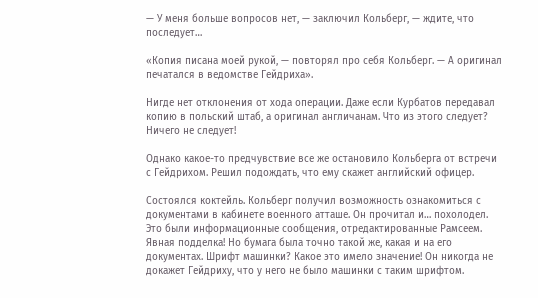— У меня больше вопросов нет, — заключил Кольберг, — ждите, что последует…

«Копия писана моей рукой, — повторял про себя Кольберг. — А оригинал печатался в ведомстве Гейдриха».

Нигде нет отклонения от хода операции. Даже если Курбатов передавал копию в польский штаб, а оригинал англичанам. Что из этого следует? Ничего не следует!

Однако какое-то предчувствие все же остановило Кольберга от встречи с Гейдрихом. Решил подождать, что ему скажет английский офицер.

Состоялся коктейль. Кольберг получил возможность ознакомиться с документами в кабинете военного атташе. Он прочитал и… похолодел. Это были информационные сообщения, отредактированные Рамсеем. Явная подделка! Но бумага была точно такой же, какая и на его документах. Шрифт машинки? Какое это имело значение! Он никогда не докажет Гейдриху, что у него не было машинки с таким шрифтом.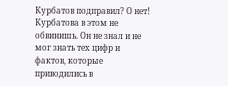Курбатов подправил? О нет! Курбатова в этом не обвинишь. Он не знал и не мог знать тех цифр и фактов, которые приводились в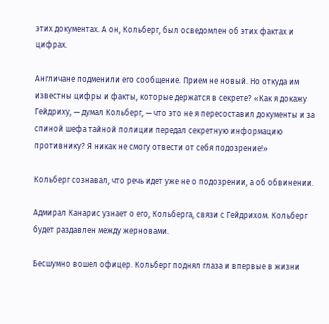этих документах. А он, Кольберг, был осведомлен об этих фактах и цифрах.

Англичане подменили его сообщение. Прием не новый. Но откуда им известны цифры и факты, которые держатся в секрете? «Как я докажу Гейдриху, — думал Кольберг, — что это не я пересоставил документы и за спиной шефа тайной полиции передал секретную информацию противнику? Я никак не смогу отвести от себя подозрение!»

Кольберг сознавал, что речь идет уже не о подозрении, а об обвинении.

Адмирал Канарис узнает о его, Кольберга, связи с Гейдрихом. Кольберг будет раздавлен между жерновами.

Бесшумно вошел офицер. Кольберг поднял глаза и впервые в жизни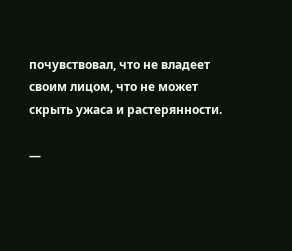почувствовал, что не владеет своим лицом, что не может скрыть ужаса и растерянности.

—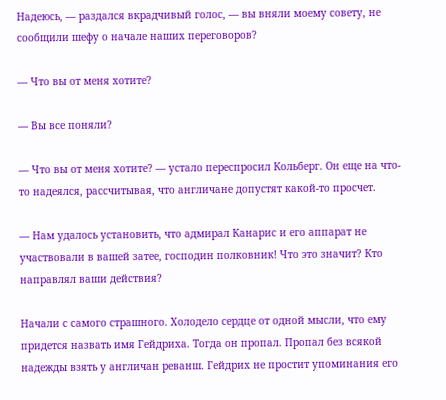Надеюсь, — раздался вкрадчивый голос, — вы вняли моему совету, не сообщили шефу о начале наших переговоров?

— Что вы от меня хотите?

— Вы все поняли?

— Что вы от меня хотите? — устало переспросил Кольберг. Он еще на что-то надеялся, рассчитывая, что англичане допустят какой-то просчет.

— Нам удалось установить, что адмирал Канарис и его аппарат не участвовали в вашей затее, господин полковник! Что это значит? Кто направлял ваши действия?

Начали с самого страшного. Холодело сердце от одной мысли, что ему придется назвать имя Гейдриха. Тогда он пропал. Пропал без всякой надежды взять у англичан реванш. Гейдрих не простит упоминания его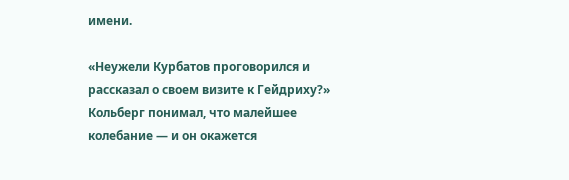имени.

«Неужели Курбатов проговорился и рассказал о своем визите к Гейдриху?» Кольберг понимал, что малейшее колебание — и он окажется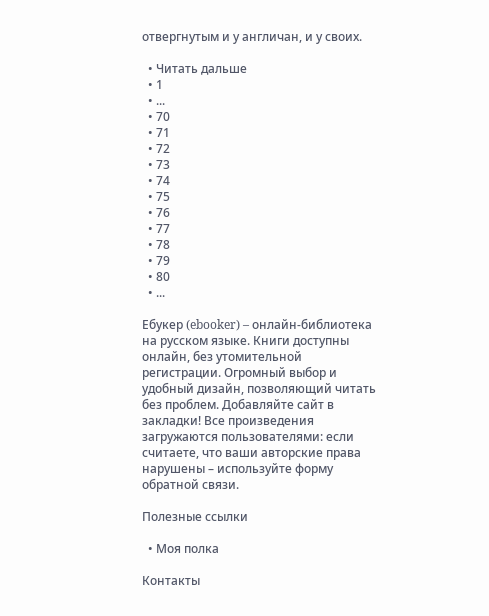отвергнутым и у англичан, и у своих.

  • Читать дальше
  • 1
  • ...
  • 70
  • 71
  • 72
  • 73
  • 74
  • 75
  • 76
  • 77
  • 78
  • 79
  • 80
  • ...

Ебукер (ebooker) – онлайн-библиотека на русском языке. Книги доступны онлайн, без утомительной регистрации. Огромный выбор и удобный дизайн, позволяющий читать без проблем. Добавляйте сайт в закладки! Все произведения загружаются пользователями: если считаете, что ваши авторские права нарушены – используйте форму обратной связи.

Полезные ссылки

  • Моя полка

Контакты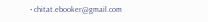• chitat.ebooker@gmail.com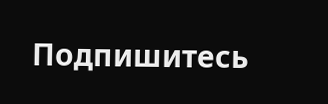Подпишитесь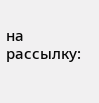на рассылку: